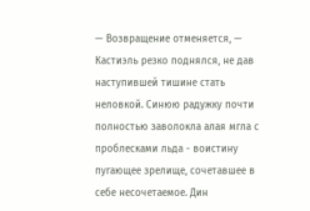— Возвращение отменяется, — Кастиэль резко поднялся, не дав наступившей тишине стать неловкой. Синюю радужку почти полностью заволокла алая мгла с проблесками льда - воистину пугающее зрелище, сочетавшее в себе несочетаемое. Дин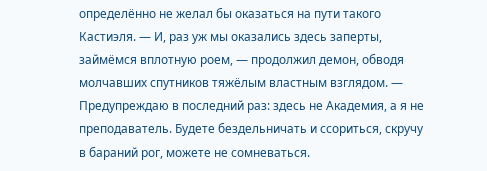определённо не желал бы оказаться на пути такого Кастиэля. — И, раз уж мы оказались здесь заперты, займёмся вплотную роем, — продолжил демон, обводя молчавших спутников тяжёлым властным взглядом. — Предупреждаю в последний раз: здесь не Академия, а я не преподаватель. Будете бездельничать и ссориться, скручу в бараний рог, можете не сомневаться.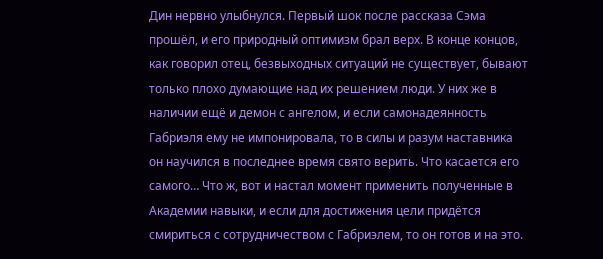Дин нервно улыбнулся. Первый шок после рассказа Сэма прошёл, и его природный оптимизм брал верх. В конце концов, как говорил отец, безвыходных ситуаций не существует, бывают только плохо думающие над их решением люди. У них же в наличии ещё и демон с ангелом, и если самонадеянность Габриэля ему не импонировала, то в силы и разум наставника он научился в последнее время свято верить. Что касается его самого… Что ж, вот и настал момент применить полученные в Академии навыки, и если для достижения цели придётся смириться с сотрудничеством с Габриэлем, то он готов и на это.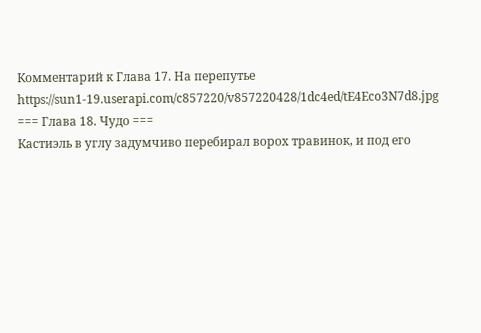Комментарий к Глава 17. На перепутье
https://sun1-19.userapi.com/c857220/v857220428/1dc4ed/tE4Eco3N7d8.jpg
=== Глава 18. Чудо ===
Кастиэль в углу задумчиво перебирал ворох травинок, и под его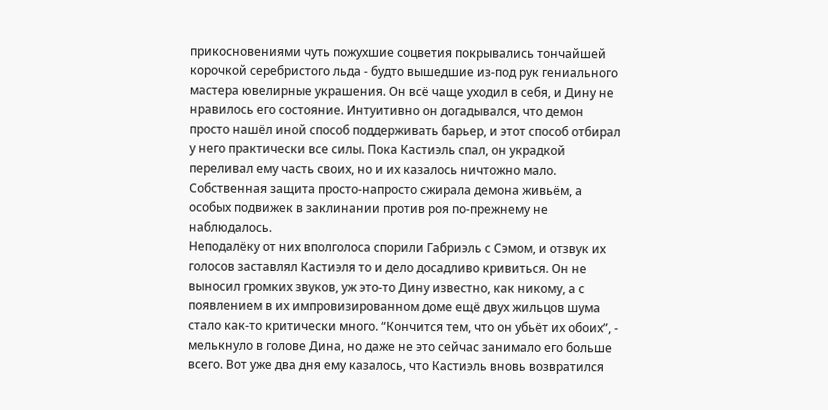прикосновениями чуть пожухшие соцветия покрывались тончайшей корочкой серебристого льда - будто вышедшие из-под рук гениального мастера ювелирные украшения. Он всё чаще уходил в себя, и Дину не нравилось его состояние. Интуитивно он догадывался, что демон просто нашёл иной способ поддерживать барьер, и этот способ отбирал у него практически все силы. Пока Кастиэль спал, он украдкой переливал ему часть своих, но и их казалось ничтожно мало. Собственная защита просто-напросто сжирала демона живьём, а особых подвижек в заклинании против роя по-прежнему не наблюдалось.
Неподалёку от них вполголоса спорили Габриэль с Сэмом, и отзвук их голосов заставлял Кастиэля то и дело досадливо кривиться. Он не выносил громких звуков, уж это-то Дину известно, как никому, а с появлением в их импровизированном доме ещё двух жильцов шума стало как-то критически много. “Кончится тем, что он убьёт их обоих”, - мелькнуло в голове Дина, но даже не это сейчас занимало его больше всего. Вот уже два дня ему казалось, что Кастиэль вновь возвратился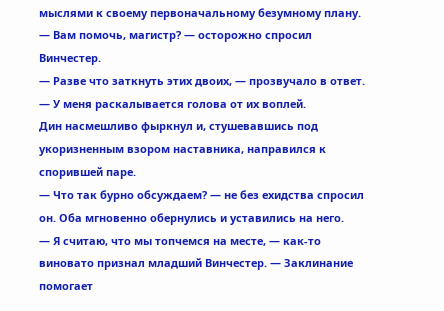мыслями к своему первоначальному безумному плану.
— Вам помочь, магистр? — осторожно спросил Винчестер.
— Разве что заткнуть этих двоих, — прозвучало в ответ. — У меня раскалывается голова от их воплей.
Дин насмешливо фыркнул и, стушевавшись под укоризненным взором наставника, направился к спорившей паре.
— Что так бурно обсуждаем? — не без ехидства спросил он. Оба мгновенно обернулись и уставились на него.
— Я считаю, что мы топчемся на месте, — как-то виновато признал младший Винчестер. — Заклинание помогает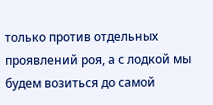только против отдельных проявлений роя, а с лодкой мы будем возиться до самой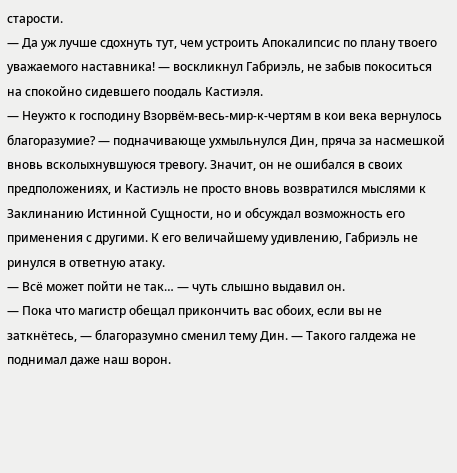старости.
— Да уж лучше сдохнуть тут, чем устроить Апокалипсис по плану твоего уважаемого наставника! — воскликнул Габриэль, не забыв покоситься на спокойно сидевшего поодаль Кастиэля.
— Неужто к господину Взорвём-весь-мир-к-чертям в кои века вернулось благоразумие? — подначивающе ухмыльнулся Дин, пряча за насмешкой вновь всколыхнувшуюся тревогу. Значит, он не ошибался в своих предположениях, и Кастиэль не просто вновь возвратился мыслями к Заклинанию Истинной Сущности, но и обсуждал возможность его применения с другими. К его величайшему удивлению, Габриэль не ринулся в ответную атаку.
— Всё может пойти не так… — чуть слышно выдавил он.
— Пока что магистр обещал прикончить вас обоих, если вы не заткнётесь, — благоразумно сменил тему Дин. — Такого галдежа не поднимал даже наш ворон.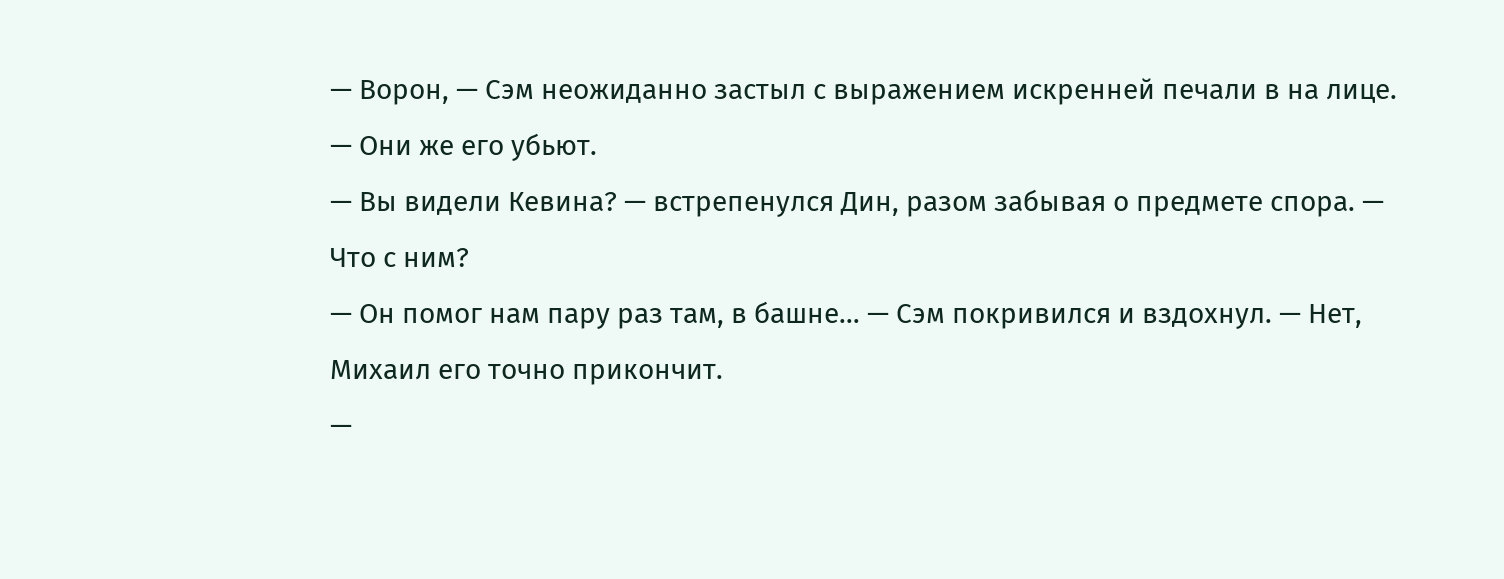— Ворон, — Сэм неожиданно застыл с выражением искренней печали в на лице. — Они же его убьют.
— Вы видели Кевина? — встрепенулся Дин, разом забывая о предмете спора. — Что с ним?
— Он помог нам пару раз там, в башне… — Сэм покривился и вздохнул. — Нет, Михаил его точно прикончит.
—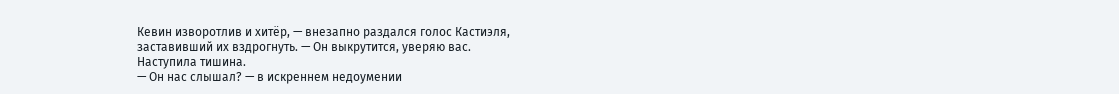Кевин изворотлив и хитёр, — внезапно раздался голос Кастиэля, заставивший их вздрогнуть. — Он выкрутится, уверяю вас.
Наступила тишина.
— Он нас слышал? — в искреннем недоумении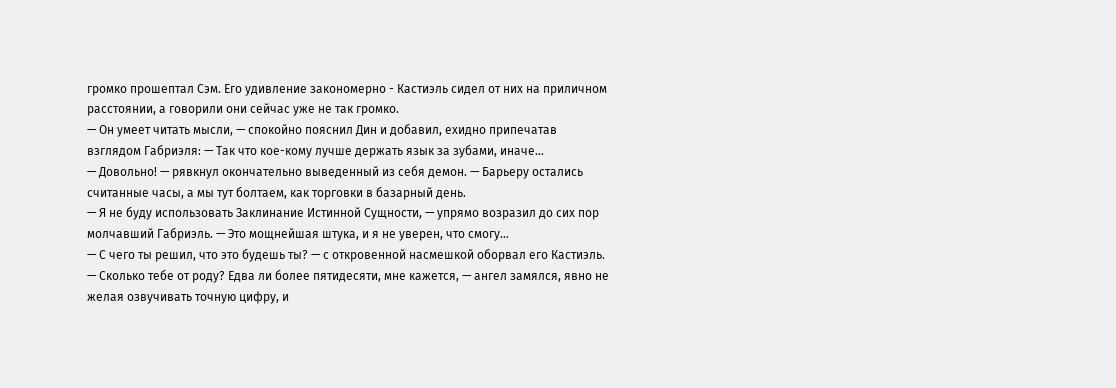громко прошептал Сэм. Его удивление закономерно - Кастиэль сидел от них на приличном расстоянии, а говорили они сейчас уже не так громко.
— Он умеет читать мысли, — спокойно пояснил Дин и добавил, ехидно припечатав взглядом Габриэля: — Так что кое-кому лучше держать язык за зубами, иначе…
— Довольно! — рявкнул окончательно выведенный из себя демон. — Барьеру остались считанные часы, а мы тут болтаем, как торговки в базарный день.
— Я не буду использовать Заклинание Истинной Сущности, — упрямо возразил до сих пор молчавший Габриэль. — Это мощнейшая штука, и я не уверен, что смогу…
— С чего ты решил, что это будешь ты? — с откровенной насмешкой оборвал его Кастиэль. — Сколько тебе от роду? Едва ли более пятидесяти, мне кажется, — ангел замялся, явно не желая озвучивать точную цифру, и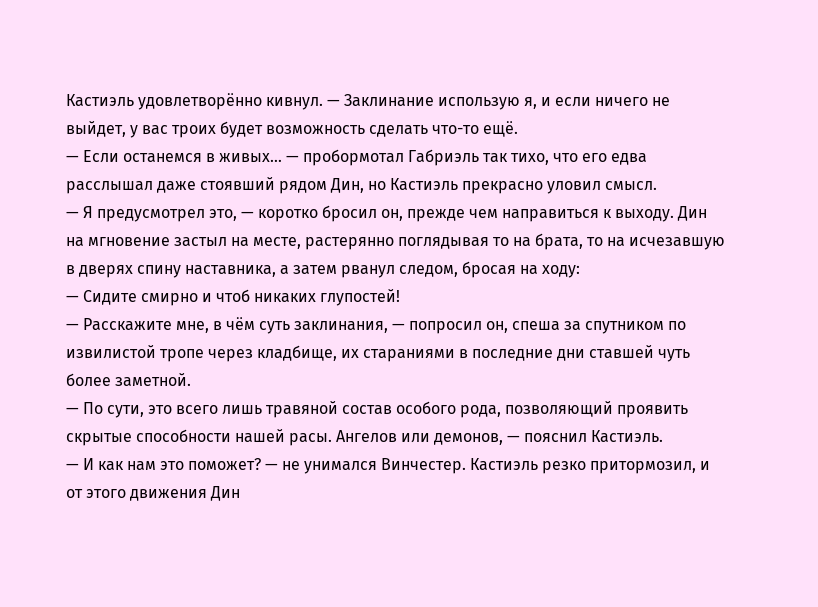Кастиэль удовлетворённо кивнул. — Заклинание использую я, и если ничего не выйдет, у вас троих будет возможность сделать что-то ещё.
— Если останемся в живых… — пробормотал Габриэль так тихо, что его едва расслышал даже стоявший рядом Дин, но Кастиэль прекрасно уловил смысл.
— Я предусмотрел это, — коротко бросил он, прежде чем направиться к выходу. Дин на мгновение застыл на месте, растерянно поглядывая то на брата, то на исчезавшую в дверях спину наставника, а затем рванул следом, бросая на ходу:
— Сидите смирно и чтоб никаких глупостей!
— Расскажите мне, в чём суть заклинания, — попросил он, спеша за спутником по извилистой тропе через кладбище, их стараниями в последние дни ставшей чуть более заметной.
— По сути, это всего лишь травяной состав особого рода, позволяющий проявить скрытые способности нашей расы. Ангелов или демонов, — пояснил Кастиэль.
— И как нам это поможет? — не унимался Винчестер. Кастиэль резко притормозил, и от этого движения Дин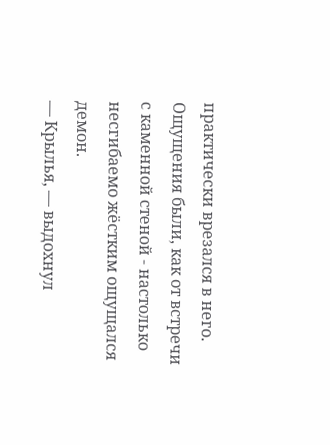практически врезался в него. Ощущения были, как от встречи с каменной стеной - настолько несгибаемо жёстким ощущался демон.
— Крылья, — выдохнул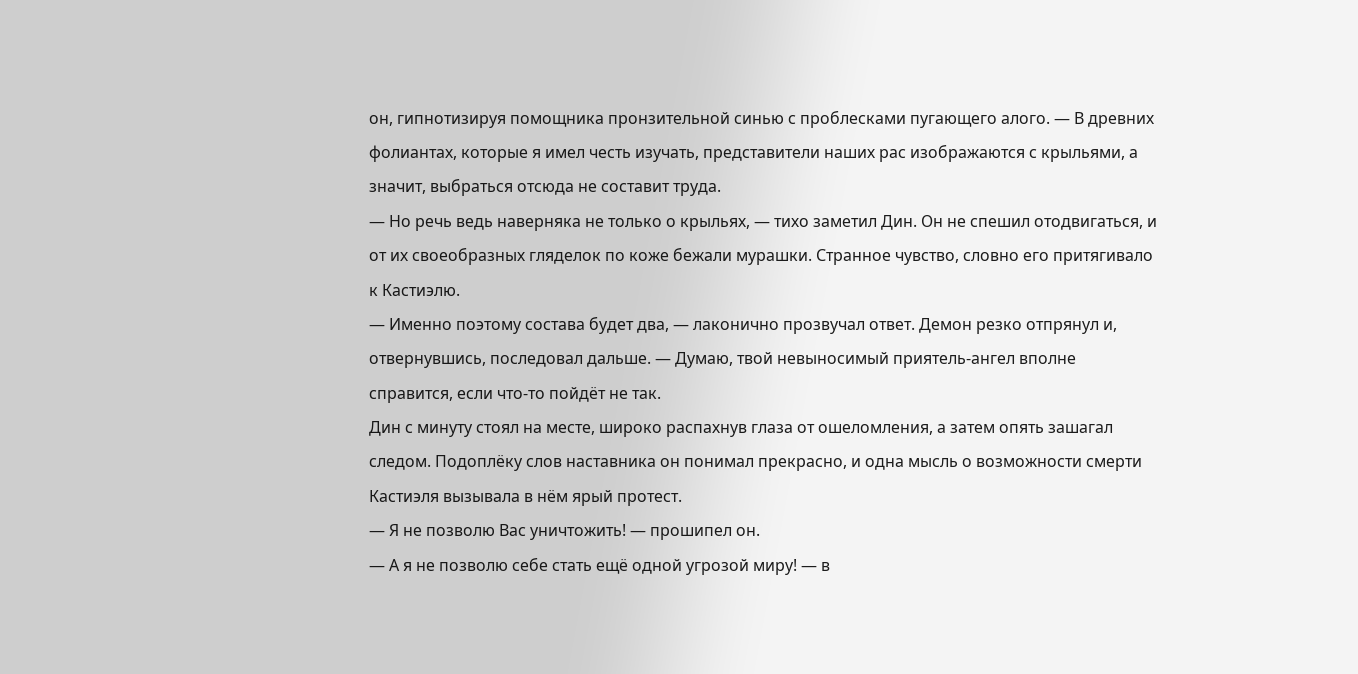он, гипнотизируя помощника пронзительной синью с проблесками пугающего алого. — В древних фолиантах, которые я имел честь изучать, представители наших рас изображаются с крыльями, а значит, выбраться отсюда не составит труда.
— Но речь ведь наверняка не только о крыльях, — тихо заметил Дин. Он не спешил отодвигаться, и от их своеобразных гляделок по коже бежали мурашки. Странное чувство, словно его притягивало к Кастиэлю.
— Именно поэтому состава будет два, — лаконично прозвучал ответ. Демон резко отпрянул и, отвернувшись, последовал дальше. — Думаю, твой невыносимый приятель-ангел вполне справится, если что-то пойдёт не так.
Дин с минуту стоял на месте, широко распахнув глаза от ошеломления, а затем опять зашагал следом. Подоплёку слов наставника он понимал прекрасно, и одна мысль о возможности смерти Кастиэля вызывала в нём ярый протест.
— Я не позволю Вас уничтожить! — прошипел он.
— А я не позволю себе стать ещё одной угрозой миру! — в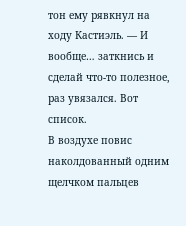тон ему рявкнул на ходу Кастиэль. — И вообще… заткнись и сделай что-то полезное, раз увязался. Вот список.
В воздухе повис наколдованный одним щелчком пальцев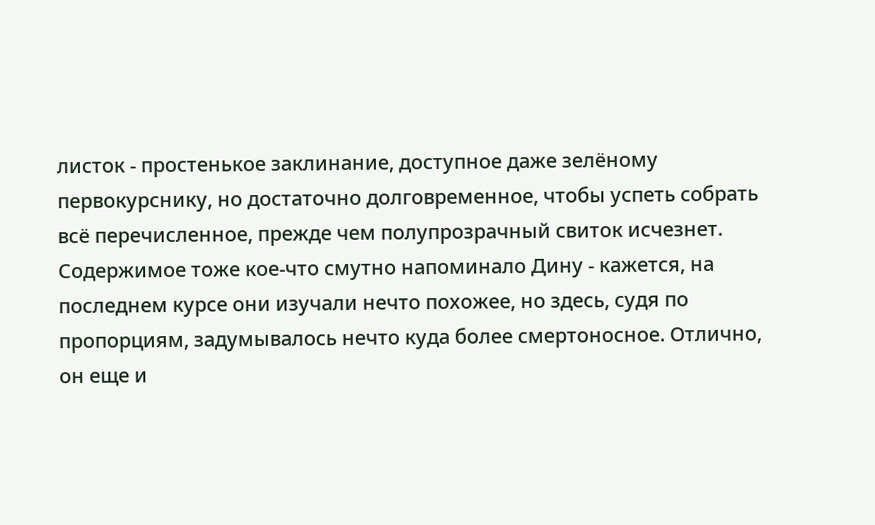листок - простенькое заклинание, доступное даже зелёному первокурснику, но достаточно долговременное, чтобы успеть собрать всё перечисленное, прежде чем полупрозрачный свиток исчезнет. Содержимое тоже кое-что смутно напоминало Дину - кажется, на последнем курсе они изучали нечто похожее, но здесь, судя по пропорциям, задумывалось нечто куда более смертоносное. Отлично, он еще и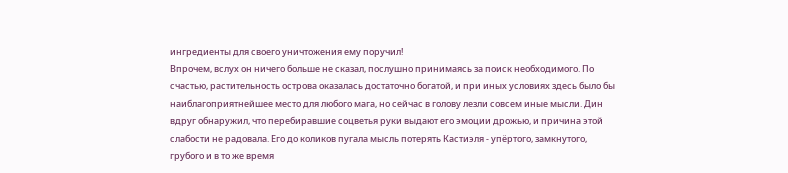ингредиенты для своего уничтожения ему поручил!
Впрочем, вслух он ничего больше не сказал, послушно принимаясь за поиск необходимого. По счастью, растительность острова оказалась достаточно богатой, и при иных условиях здесь было бы наиблагоприятнейшее место для любого мага, но сейчас в голову лезли совсем иные мысли. Дин вдруг обнаружил, что перебиравшие соцветья руки выдают его эмоции дрожью, и причина этой слабости не радовала. Его до коликов пугала мысль потерять Кастиэля - упёртого, замкнутого, грубого и в то же время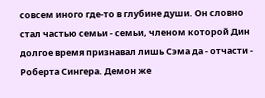совсем иного где-то в глубине души. Он словно стал частью семьи - семьи, членом которой Дин долгое время признавал лишь Сэма да - отчасти - Роберта Сингера. Демон же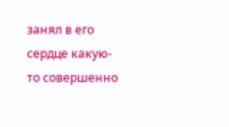занял в его сердце какую-то совершенно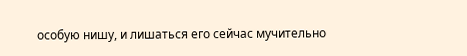особую нишу, и лишаться его сейчас мучительно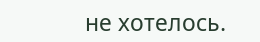не хотелось.